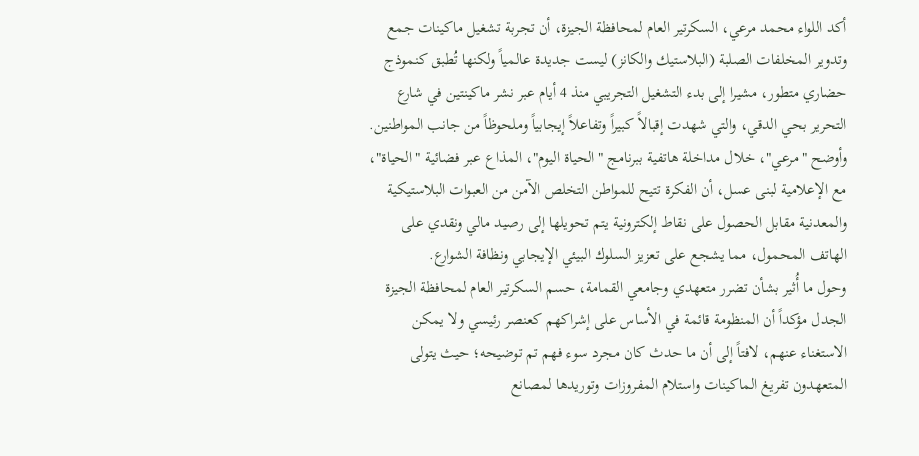أكد اللواء محمد مرعي، السكرتير العام لمحافظة الجيزة، أن تجربة تشغيل ماكينات جمع وتدوير المخلفات الصلبة (البلاستيك والكانز) ليست جديدة عالمياً ولكنها تُطبق كنموذج حضاري متطور، مشيرا إلى بدء التشغيل التجريبي منذ 4 أيام عبر نشر ماكينتين في شارع التحرير بحي الدقي، والتي شهدت إقبالاً كبيراً وتفاعلاً إيجابياً وملحوظاً من جانب المواطنين.
وأوضح "مرعي"، خلال مداخلة هاتفية ببرنامج "الحياة اليوم"، المذاع عبر فضائية "الحياة"، مع الإعلامية لبنى عسل، أن الفكرة تتيح للمواطن التخلص الآمن من العبوات البلاستيكية والمعدنية مقابل الحصول على نقاط إلكترونية يتم تحويلها إلى رصيد مالي ونقدي على الهاتف المحمول، مما يشجع على تعزيز السلوك البيئي الإيجابي ونظافة الشوارع.
وحول ما أُثير بشأن تضرر متعهدي وجامعي القمامة، حسم السكرتير العام لمحافظة الجيزة الجدل مؤكداً أن المنظومة قائمة في الأساس على إشراكهم كعنصر رئيسي ولا يمكن الاستغناء عنهم، لافتاً إلى أن ما حدث كان مجرد سوء فهم تم توضيحه؛ حيث يتولى المتعهدون تفريغ الماكينات واستلام المفروزات وتوريدها لمصانع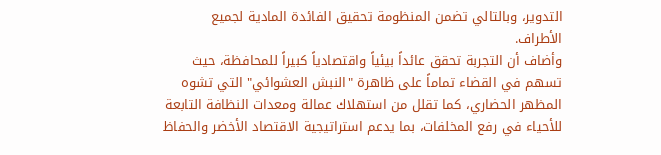التدوير، وبالتالي تضمن المنظومة تحقيق الفائدة المادية لجميع الأطراف.
وأضاف أن التجربة تحقق عائداً بيئياً واقتصادياً كبيراً للمحافظة، حيث تسهم في القضاء تماماً على ظاهرة "النبش العشوائي" التي تشوه المظهر الحضاري، كما تقلل من استهلاك عمالة ومعدات النظافة التابعة للأحياء في رفع المخلفات، بما يدعم استراتيجية الاقتصاد الأخضر والحفاظ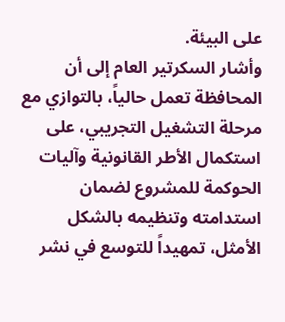على البيئة.
وأشار السكرتير العام إلى أن المحافظة تعمل حالياً، بالتوازي مع مرحلة التشغيل التجريبي، على استكمال الأطر القانونية وآليات الحوكمة للمشروع لضمان استدامته وتنظيمه بالشكل الأمثل، تمهيداً للتوسع في نشر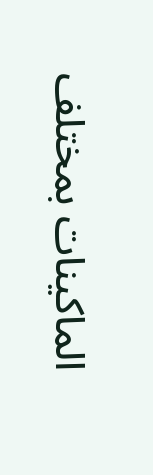الماكينات بمختلف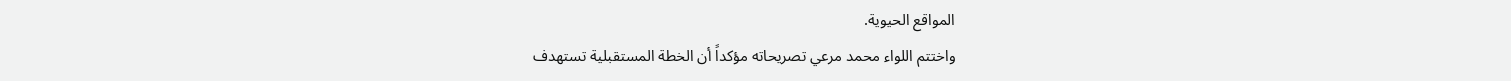المواقع الحيوية.
واختتم اللواء محمد مرعي تصريحاته مؤكداً أن الخطة المستقبلية تستهدف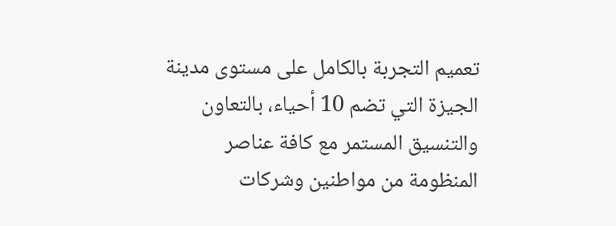تعميم التجربة بالكامل على مستوى مدينة الجيزة التي تضم 10 أحياء، بالتعاون والتنسيق المستمر مع كافة عناصر المنظومة من مواطنين وشركات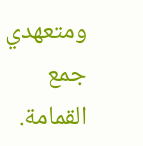ومتعهدي جمع القمامة.